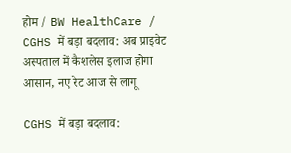होम / BW HealthCare / CGHS में बड़ा बदलाव: अब प्राइवेट अस्पताल में कैशलेस इलाज होगा आसान, नए रेट आज से लागू

CGHS में बड़ा बदलाव: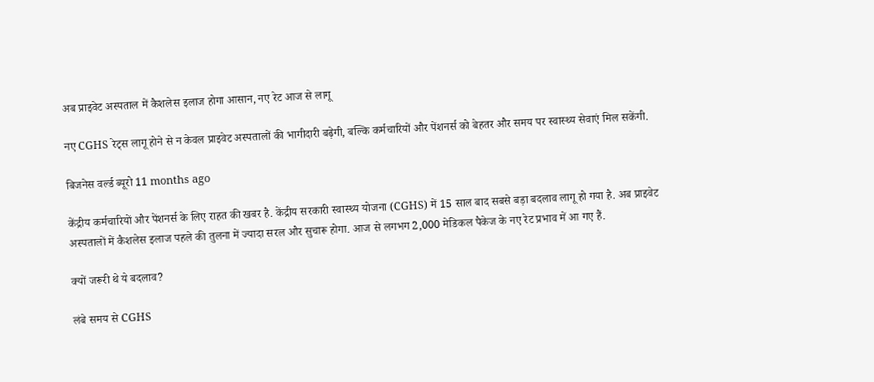अब प्राइवेट अस्पताल में कैशलेस इलाज होगा आसान, नए रेट आज से लागू

नए CGHS रेट्स लागू होने से न केवल प्राइवेट अस्पतालों की भागीदारी बढ़ेगी, बल्कि कर्मचारियों और पेंशनर्स को बेहतर और समय पर स्वास्थ्य सेवाएं मिल सकेंगी.

बिजनेस वर्ल्ड ब्यूरो 11 months ago

केंद्रीय कर्मचारियों और पेंशनर्स के लिए राहत की खबर है. केंद्रीय सरकारी स्वास्थ्य योजना (CGHS) में 15 साल बाद सबसे बड़ा बदलाव लागू हो गया है. अब प्राइवेट अस्पतालों में कैशलेस इलाज पहले की तुलना में ज्यादा सरल और सुचारू होगा. आज से लगभग 2,000 मेडिकल पैकेज के नए रेट प्रभाव में आ गए हैं.

क्यों जरूरी थे ये बदलाव?

लंबे समय से CGHS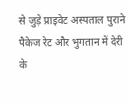से जुड़े प्राइवेट अस्पताल पुराने पैकेज रेट और भुगतान में देरी के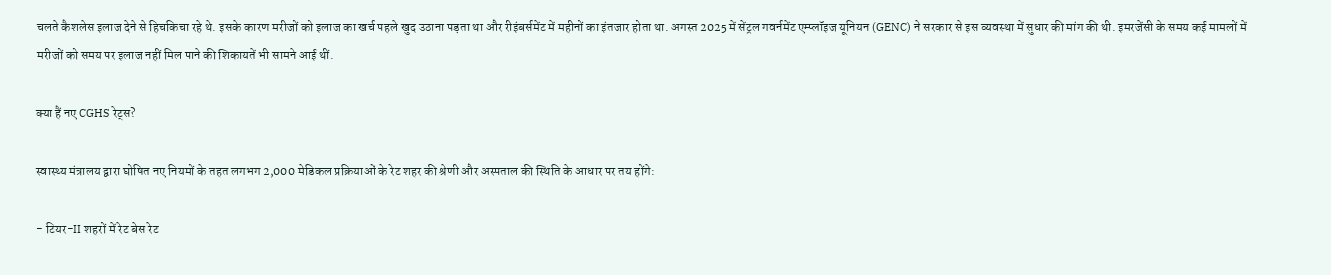चलते कैशलेस इलाज देने से हिचकिचा रहे थे. इसके कारण मरीजों को इलाज का खर्च पहले खुद उठाना पड़ता था और रीइंबर्समेंट में महीनों का इंतजार होता था. अगस्त 2025 में सेंट्रल गवर्नमेंट एम्प्लॉइज यूनियन (GENC) ने सरकार से इस व्यवस्था में सुधार की मांग की थी. इमरजेंसी के समय कई मामलों में मरीजों को समय पर इलाज नहीं मिल पाने की शिकायतें भी सामने आई थीं.

क्या हैं नए CGHS रेट्स?

स्वास्थ्य मंत्रालय द्वारा घोषित नए नियमों के तहत लगभग 2,000 मेडिकल प्रक्रियाओं के रेट शहर की श्रेणी और अस्पताल की स्थिति के आधार पर तय होंगे:

- टियर-II शहरों में रेट बेस रेट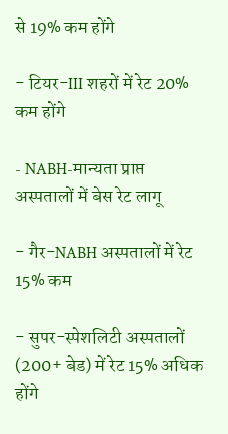से 19% कम होंगे

- टियर-III शहरों में रेट 20% कम होंगे

- NABH-मान्यता प्राप्त अस्पतालों में बेस रेट लागू

- गैर-NABH अस्पतालों में रेट 15% कम

- सुपर-स्पेशलिटी अस्पतालों (200+ बेड) में रेट 15% अधिक होंगे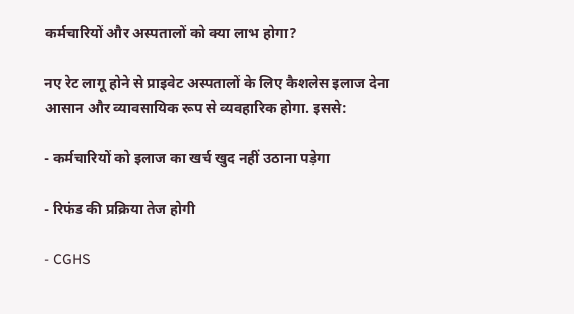कर्मचारियों और अस्पतालों को क्या लाभ होगा?

नए रेट लागू होने से प्राइवेट अस्पतालों के लिए कैशलेस इलाज देना आसान और व्यावसायिक रूप से व्यवहारिक होगा. इससे:

- कर्मचारियों को इलाज का खर्च खुद नहीं उठाना पड़ेगा

- रिफंड की प्रक्रिया तेज होगी

- CGHS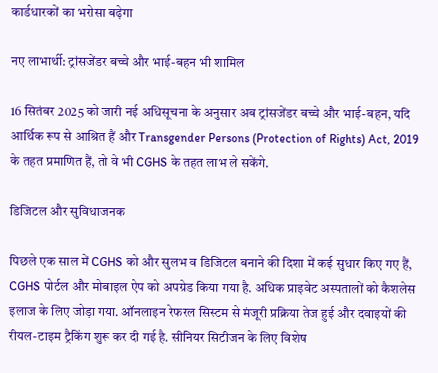कार्डधारकों का भरोसा बढ़ेगा

नए लाभार्थी: ट्रांसजेंडर बच्चे और भाई-बहन भी शामिल

16 सितंबर 2025 को जारी नई अधिसूचना के अनुसार अब ट्रांसजेंडर बच्चे और भाई-बहन, यदि आर्थिक रूप से आश्रित हैं और Transgender Persons (Protection of Rights) Act, 2019 के तहत प्रमाणित हैं, तो वे भी CGHS के तहत लाभ ले सकेंगे.

डिजिटल और सुविधाजनक

पिछले एक साल में CGHS को और सुलभ व डिजिटल बनाने की दिशा में कई सुधार किए गए हैं, CGHS पोर्टल और मोबाइल ऐप को अपग्रेड किया गया है. अधिक प्राइवेट अस्पतालों को कैशलेस इलाज के लिए जोड़ा गया. ऑनलाइन रेफरल सिस्टम से मंजूरी प्रक्रिया तेज हुई और दवाइयों की रीयल-टाइम ट्रैकिंग शुरू कर दी गई है. सीनियर सिटीजन के लिए विशेष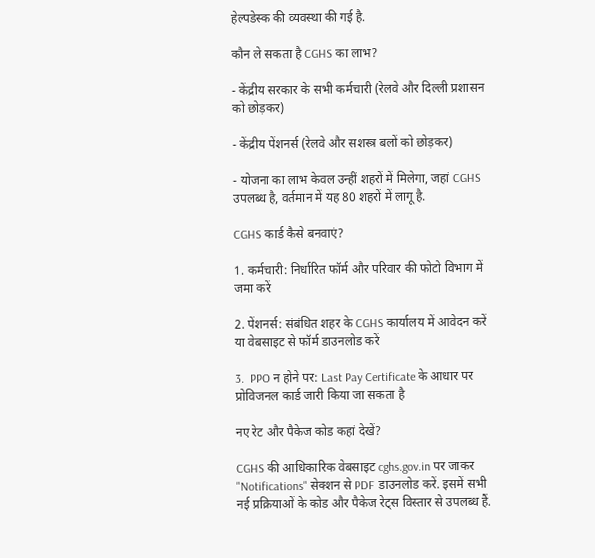हेल्पडेस्क की व्यवस्था की गई है.

कौन ले सकता है CGHS का लाभ?

- केंद्रीय सरकार के सभी कर्मचारी (रेलवे और दिल्ली प्रशासन को छोड़कर)

- केंद्रीय पेंशनर्स (रेलवे और सशस्त्र बलों को छोड़कर)

- योजना का लाभ केवल उन्हीं शहरों में मिलेगा, जहां CGHS उपलब्ध है, वर्तमान में यह 80 शहरों में लागू है.

CGHS कार्ड कैसे बनवाएं?

1. कर्मचारी: निर्धारित फॉर्म और परिवार की फोटो विभाग में जमा करें

2. पेंशनर्स: संबंधित शहर के CGHS कार्यालय में आवेदन करें या वेबसाइट से फॉर्म डाउनलोड करें

3.  PPO न होने पर: Last Pay Certificate के आधार पर प्रोविजनल कार्ड जारी किया जा सकता है

नए रेट और पैकेज कोड कहां देखें?

CGHS की आधिकारिक वेबसाइट cghs.gov.in पर जाकर "Notifications" सेक्शन से PDF डाउनलोड करें. इसमें सभी नई प्रक्रियाओं के कोड और पैकेज रेट्स विस्तार से उपलब्ध हैं.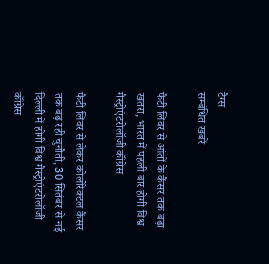टैग्स
सम्बंधित खबरें

फैटी लिवर से आंतों के कैंसर तक बढ़ा खतरा, भारत में पहली बार होगी विश्व गैस्ट्रोएंटरोलॉजी कॉंग्रेस

फैटी लिवर से लेकर कोलोरेक्टल कैंसर तक बढ़ रही चुनौती, 30 सितंबर से नई दिल्ली में होगी विश्व गैस्ट्रोएंटरोलॉजी कॉंग्रेस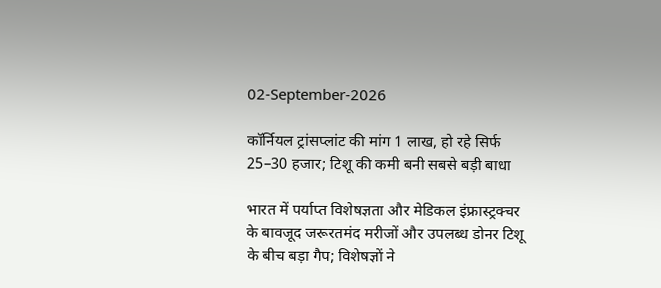02-September-2026

कॉर्नियल ट्रांसप्लांट की मांग 1 लाख, हो रहे सिर्फ 25–30 हजार; टिशू की कमी बनी सबसे बड़ी बाधा

भारत में पर्याप्त विशेषज्ञता और मेडिकल इंफ्रास्ट्रक्चर के बावजूद जरूरतमंद मरीजों और उपलब्ध डोनर टिशू के बीच बड़ा गैप; विशेषज्ञों ने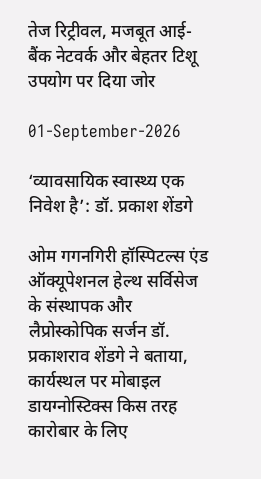तेज रिट्रीवल, मजबूत आई-बैंक नेटवर्क और बेहतर टिशू उपयोग पर दिया जोर

01-September-2026

‘व्यावसायिक स्वास्थ्य एक निवेश है’: डॉ. प्रकाश शेंडगे

ओम गगनगिरी हॉस्पिटल्स एंड ऑक्यूपेशनल हेल्थ सर्विसेज के संस्थापक और लैप्रोस्कोपिक सर्जन डॉ. प्रकाशराव शेंडगे ने बताया, कार्यस्थल पर मोबाइल डायग्नोस्टिक्स किस तरह कारोबार के लिए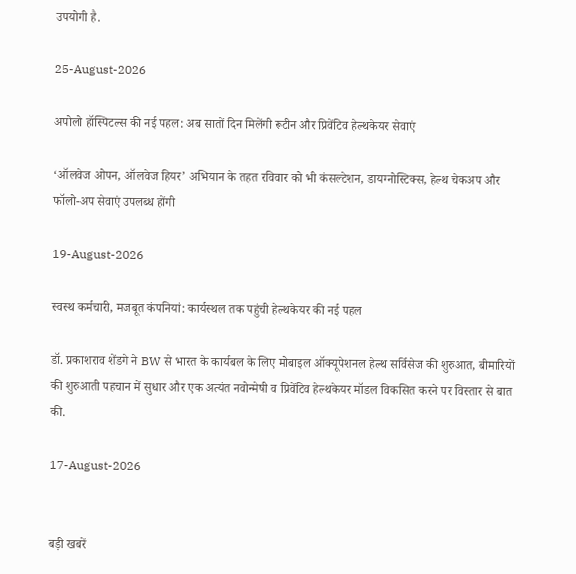उपयोगी है.

25-August-2026

अपोलो हॉस्पिटल्स की नई पहल: अब सातों दिन मिलेंगी रूटीन और प्रिवेंटिव हेल्थकेयर सेवाएं

‘ऑलवेज ओपन, ऑलवेज हियर’ अभियान के तहत रविवार को भी कंसल्टेशन, डायग्नोस्टिक्स, हेल्थ चेकअप और फॉलो-अप सेवाएं उपलब्ध होंगी

19-August-2026

स्वस्थ कर्मचारी, मजबूत कंपनियां: कार्यस्थल तक पहुंची हेल्थकेयर की नई पहल

डॉ. प्रकाशराव शेंडगे ने BW से भारत के कार्यबल के लिए मोबाइल ऑक्यूपेशनल हेल्थ सर्विसेज की शुरुआत, बीमारियों की शुरुआती पहचान में सुधार और एक अत्यंत नवोन्मेषी व प्रिवेंटिव हेल्थकेयर मॉडल विकसित करने पर विस्तार से बात की.

17-August-2026


बड़ी खबरें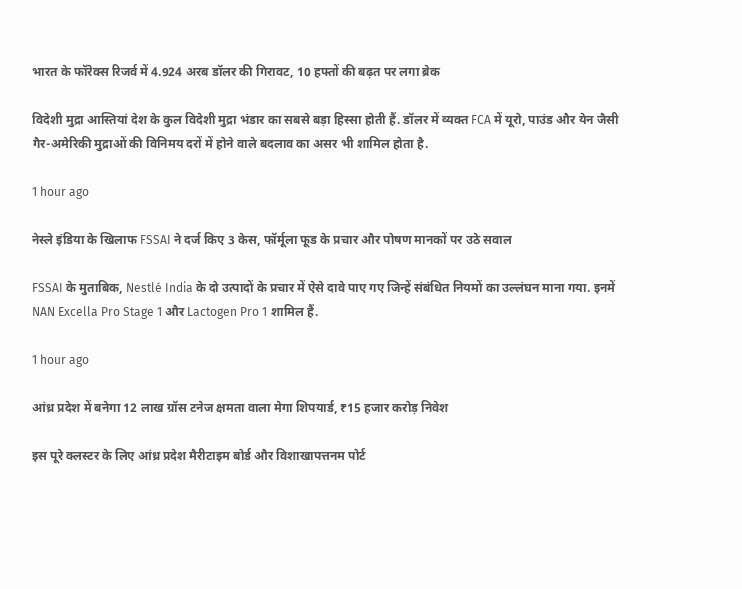भारत के फॉरेक्स रिजर्व में 4.924 अरब डॉलर की गिरावट, 10 हफ्तों की बढ़त पर लगा ब्रेक

विदेशी मुद्रा आस्तियां देश के कुल विदेशी मुद्रा भंडार का सबसे बड़ा हिस्सा होती हैं. डॉलर में व्यक्त FCA में यूरो, पाउंड और येन जैसी गैर-अमेरिकी मुद्राओं की विनिमय दरों में होने वाले बदलाव का असर भी शामिल होता है.

1 hour ago

नेस्ले इंडिया के खिलाफ FSSAI ने दर्ज किए 3 केस, फॉर्मूला फूड के प्रचार और पोषण मानकों पर उठे सवाल

FSSAI के मुताबिक, Nestlé India के दो उत्पादों के प्रचार में ऐसे दावे पाए गए जिन्हें संबंधित नियमों का उल्लंघन माना गया. इनमें NAN Excella Pro Stage 1 और Lactogen Pro 1 शामिल हैं.

1 hour ago

आंध्र प्रदेश में बनेगा 12 लाख ग्रॉस टनेज क्षमता वाला मेगा शिपयार्ड, ₹15 हजार करोड़ निवेश

इस पूरे क्लस्टर के लिए आंध्र प्रदेश मैरीटाइम बोर्ड और विशाखापत्तनम पोर्ट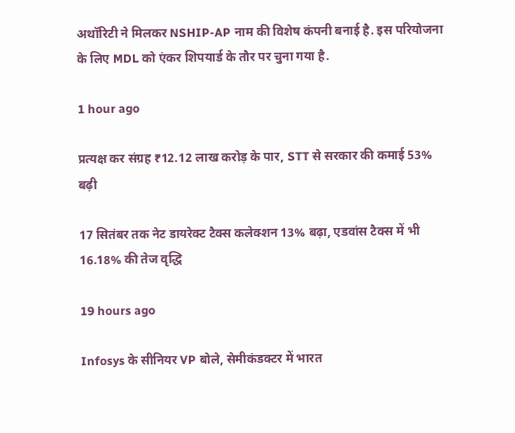अथॉरिटी ने मिलकर NSHIP-AP नाम की विशेष कंपनी बनाई है. इस परियोजना के लिए MDL को एंकर शिपयार्ड के तौर पर चुना गया है.

1 hour ago

प्रत्यक्ष कर संग्रह ₹12.12 लाख करोड़ के पार, STT से सरकार की कमाई 53% बढ़ी

17 सितंबर तक नेट डायरेक्ट टैक्स कलेक्शन 13% बढ़ा, एडवांस टैक्स में भी 16.18% की तेज वृद्धि

19 hours ago

Infosys के सीनियर VP बोले, सेमीकंडक्टर में भारत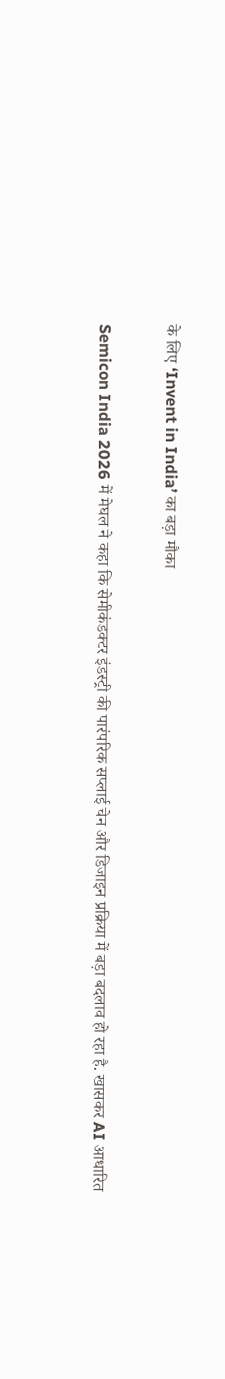के लिए ‘Invent in India’ का बड़ा मौका

Semicon India 2026 में मेघल ने कहा कि सेमीकंडक्टर इंडस्ट्री की पारंपरिक सप्लाई चेन और डिजाइन प्रक्रिया में बड़ा बदलाव हो रहा है. खासकर AI आधारित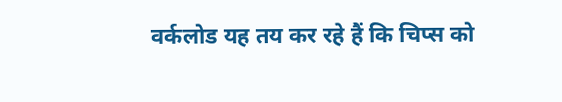वर्कलोड यह तय कर रहे हैं कि चिप्स को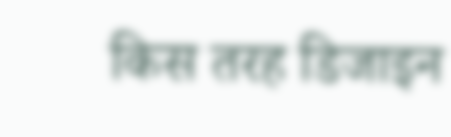किस तरह डिजाइन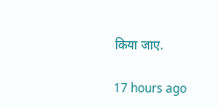किया जाए.

17 hours ago